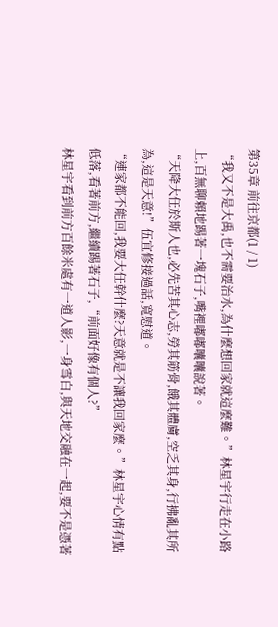第35章 前往京都(1 / 1)
“我又不是大禹,也不需要治水,為什麼想回家就這麼難。”林星宇行走在小路上,百無聊賴地踢著一塊石子,嘴裡嘟嘟囔囔說著。
“天降大任於斯人也,必先苦其心志,勞其筋骨,餓其體膚,空乏其身,行拂亂其所為,這是天意!”伍宜修接過話,寬慰道。
“連家都不能回,我要大任幹什麼?天意就是不讓我回家麼。”林星宇心情有點低落,看著前方,繼續踢著石子,“前面好像有個人?”
林星宇看到前方百餘米處有一道人影,一身雪白,與天地交融在一起,要不是憑著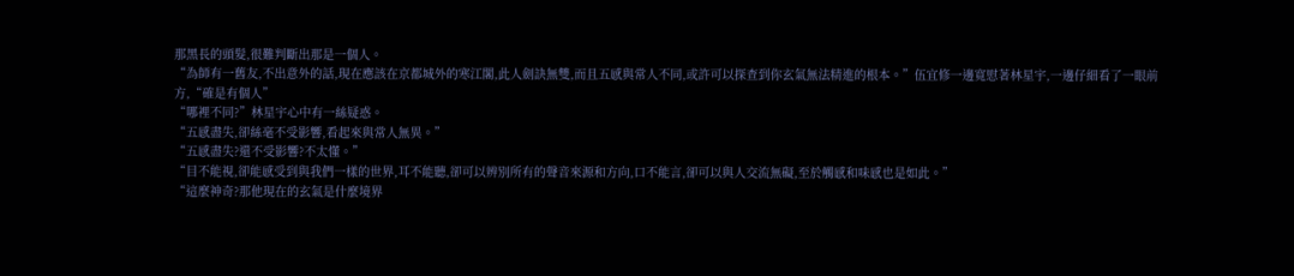那黑長的頭髮,很難判斷出那是一個人。
“為師有一舊友,不出意外的話,現在應該在京都城外的寒江閣,此人劍訣無雙,而且五感與常人不同,或許可以探查到你玄氣無法精進的根本。”伍宜修一邊寬慰著林星宇,一邊仔細看了一眼前方,“確是有個人”
“哪裡不同?”林星宇心中有一絲疑惑。
“五感盡失,卻絲毫不受影響,看起來與常人無異。”
“五感盡失?還不受影響?不太懂。”
“目不能視,卻能感受到與我們一樣的世界,耳不能聽,卻可以辨別所有的聲音來源和方向,口不能言,卻可以與人交流無礙,至於觸感和味感也是如此。”
“這麼神奇?那他現在的玄氣是什麼境界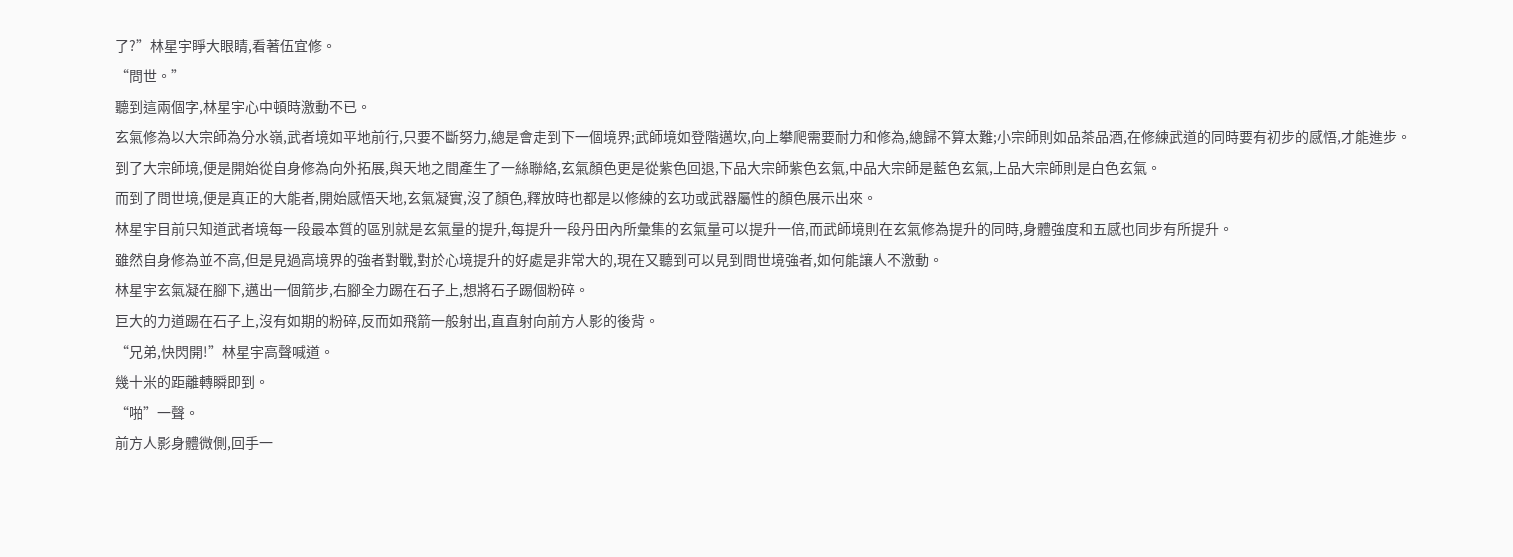了?”林星宇睜大眼睛,看著伍宜修。
“問世。”
聽到這兩個字,林星宇心中頓時激動不已。
玄氣修為以大宗師為分水嶺,武者境如平地前行,只要不斷努力,總是會走到下一個境界;武師境如登階邁坎,向上攀爬需要耐力和修為,總歸不算太難;小宗師則如品茶品酒,在修練武道的同時要有初步的感悟,才能進步。
到了大宗師境,便是開始從自身修為向外拓展,與天地之間產生了一絲聯絡,玄氣顏色更是從紫色回退,下品大宗師紫色玄氣,中品大宗師是藍色玄氣,上品大宗師則是白色玄氣。
而到了問世境,便是真正的大能者,開始感悟天地,玄氣凝實,沒了顏色,釋放時也都是以修練的玄功或武器屬性的顏色展示出來。
林星宇目前只知道武者境每一段最本質的區別就是玄氣量的提升,每提升一段丹田內所彙集的玄氣量可以提升一倍,而武師境則在玄氣修為提升的同時,身體強度和五感也同步有所提升。
雖然自身修為並不高,但是見過高境界的強者對戰,對於心境提升的好處是非常大的,現在又聽到可以見到問世境強者,如何能讓人不激動。
林星宇玄氣凝在腳下,邁出一個箭步,右腳全力踢在石子上,想將石子踢個粉碎。
巨大的力道踢在石子上,沒有如期的粉碎,反而如飛箭一般射出,直直射向前方人影的後背。
“兄弟,快閃開!”林星宇高聲喊道。
幾十米的距離轉瞬即到。
“啪”一聲。
前方人影身體微側,回手一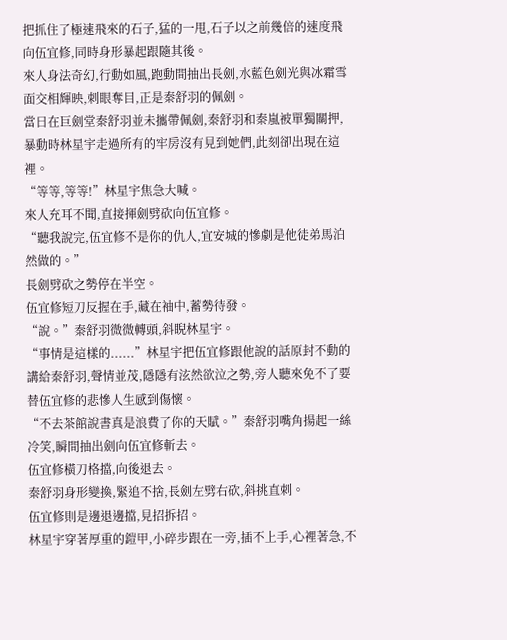把抓住了極速飛來的石子,猛的一甩,石子以之前幾倍的速度飛向伍宜修,同時身形暴起跟隨其後。
來人身法奇幻,行動如風,跑動間抽出長劍,水藍色劍光與冰霜雪面交相輝映,刺眼奪目,正是秦舒羽的佩劍。
當日在巨劍堂秦舒羽並未攜帶佩劍,秦舒羽和秦嵐被單獨關押,暴動時林星宇走過所有的牢房沒有見到她們,此刻卻出現在這裡。
“等等,等等!”林星宇焦急大喊。
來人充耳不聞,直接揮劍劈砍向伍宜修。
“聽我說完,伍宜修不是你的仇人,宜安城的慘劇是他徒弟馬泊然做的。”
長劍劈砍之勢停在半空。
伍宜修短刀反握在手,藏在袖中,蓄勢待發。
“說。”秦舒羽微微轉頭,斜睨林星宇。
“事情是這樣的......”林星宇把伍宜修跟他說的話原封不動的講給秦舒羽,聲情並茂,隱隱有泫然欲泣之勢,旁人聽來免不了要替伍宜修的悲慘人生感到傷懷。
“不去茶館說書真是浪費了你的天賦。”秦舒羽嘴角揚起一絲冷笑,瞬間抽出劍向伍宜修斬去。
伍宜修橫刀格擋,向後退去。
秦舒羽身形變換,緊追不捨,長劍左劈右砍,斜挑直刺。
伍宜修則是邊退邊擋,見招拆招。
林星宇穿著厚重的鎧甲,小碎步跟在一旁,插不上手,心裡著急,不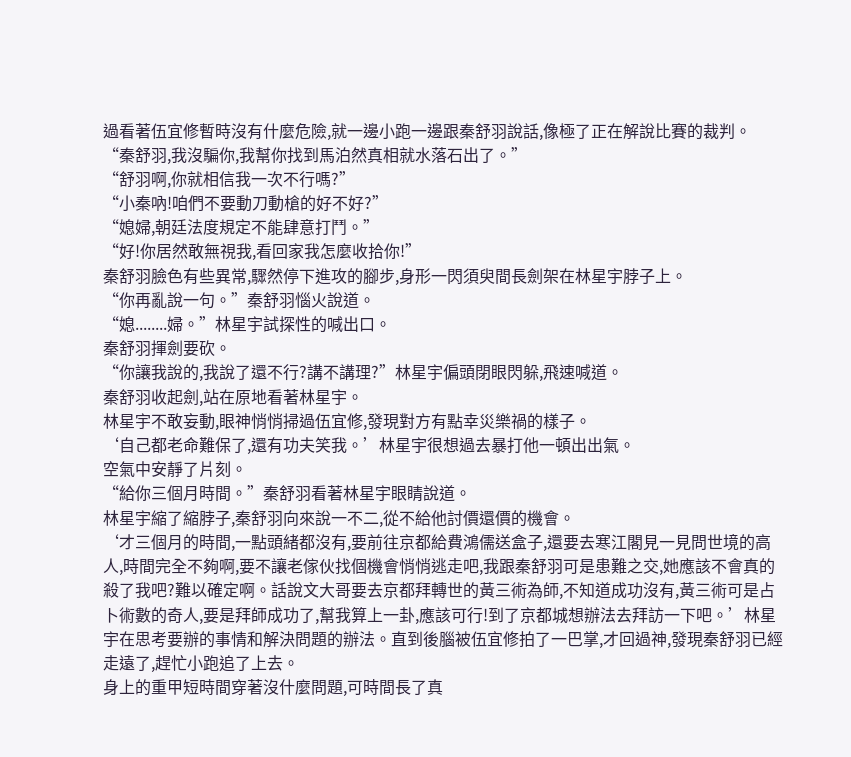過看著伍宜修暫時沒有什麼危險,就一邊小跑一邊跟秦舒羽說話,像極了正在解說比賽的裁判。
“秦舒羽,我沒騙你,我幫你找到馬泊然真相就水落石出了。”
“舒羽啊,你就相信我一次不行嗎?”
“小秦吶!咱們不要動刀動槍的好不好?”
“媳婦,朝廷法度規定不能肆意打鬥。”
“好!你居然敢無視我,看回家我怎麼收拾你!”
秦舒羽臉色有些異常,驟然停下進攻的腳步,身形一閃須臾間長劍架在林星宇脖子上。
“你再亂說一句。”秦舒羽惱火說道。
“媳........婦。”林星宇試探性的喊出口。
秦舒羽揮劍要砍。
“你讓我說的,我說了還不行?講不講理?”林星宇偏頭閉眼閃躲,飛速喊道。
秦舒羽收起劍,站在原地看著林星宇。
林星宇不敢妄動,眼神悄悄掃過伍宜修,發現對方有點幸災樂禍的樣子。
‘自己都老命難保了,還有功夫笑我。’林星宇很想過去暴打他一頓出出氣。
空氣中安靜了片刻。
“給你三個月時間。”秦舒羽看著林星宇眼睛說道。
林星宇縮了縮脖子,秦舒羽向來說一不二,從不給他討價還價的機會。
‘才三個月的時間,一點頭緒都沒有,要前往京都給費鴻儒送盒子,還要去寒江閣見一見問世境的高人,時間完全不夠啊,要不讓老傢伙找個機會悄悄逃走吧,我跟秦舒羽可是患難之交,她應該不會真的殺了我吧?難以確定啊。話說文大哥要去京都拜轉世的黃三術為師,不知道成功沒有,黃三術可是占卜術數的奇人,要是拜師成功了,幫我算上一卦,應該可行!到了京都城想辦法去拜訪一下吧。’林星宇在思考要辦的事情和解決問題的辦法。直到後腦被伍宜修拍了一巴掌,才回過神,發現秦舒羽已經走遠了,趕忙小跑追了上去。
身上的重甲短時間穿著沒什麼問題,可時間長了真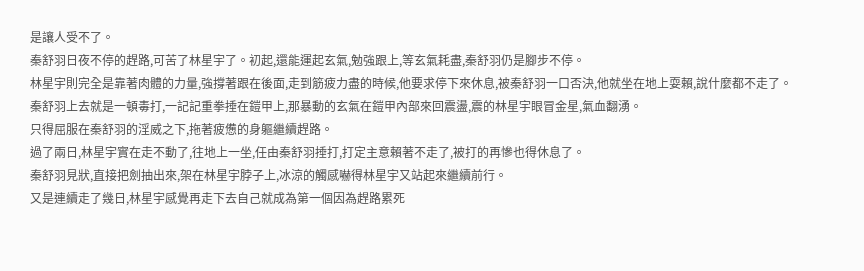是讓人受不了。
秦舒羽日夜不停的趕路,可苦了林星宇了。初起,還能運起玄氣,勉強跟上,等玄氣耗盡,秦舒羽仍是腳步不停。
林星宇則完全是靠著肉體的力量,強撐著跟在後面,走到筋疲力盡的時候,他要求停下來休息,被秦舒羽一口否決,他就坐在地上耍賴,說什麼都不走了。
秦舒羽上去就是一頓毒打,一記記重拳捶在鎧甲上,那暴動的玄氣在鎧甲內部來回震盪,震的林星宇眼冒金星,氣血翻湧。
只得屈服在秦舒羽的淫威之下,拖著疲憊的身軀繼續趕路。
過了兩日,林星宇實在走不動了,往地上一坐,任由秦舒羽捶打,打定主意賴著不走了,被打的再慘也得休息了。
秦舒羽見狀,直接把劍抽出來,架在林星宇脖子上,冰涼的觸感嚇得林星宇又站起來繼續前行。
又是連續走了幾日,林星宇感覺再走下去自己就成為第一個因為趕路累死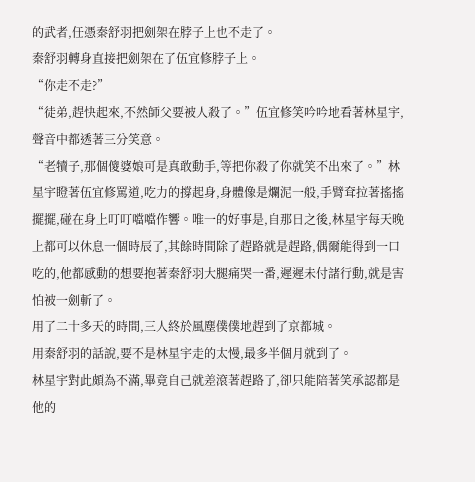的武者,任憑秦舒羽把劍架在脖子上也不走了。
秦舒羽轉身直接把劍架在了伍宜修脖子上。
“你走不走?”
“徒弟,趕快起來,不然師父要被人殺了。”伍宜修笑吟吟地看著林星宇,聲音中都透著三分笑意。
“老犢子,那個傻婆娘可是真敢動手,等把你殺了你就笑不出來了。”林星宇瞪著伍宜修罵道,吃力的撐起身,身體像是爛泥一般,手臂耷拉著搖搖擺擺,碰在身上叮叮噹噹作響。唯一的好事是,自那日之後,林星宇每天晚上都可以休息一個時辰了,其餘時間除了趕路就是趕路,偶爾能得到一口吃的,他都感動的想要抱著秦舒羽大腿痛哭一番,遲遲未付諸行動,就是害怕被一劍斬了。
用了二十多天的時間,三人終於風塵僕僕地趕到了京都城。
用秦舒羽的話說,要不是林星宇走的太慢,最多半個月就到了。
林星宇對此頗為不滿,畢竟自己就差滾著趕路了,卻只能陪著笑承認都是他的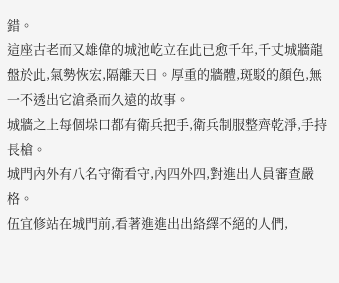錯。
這座古老而又雄偉的城池屹立在此已愈千年,千丈城牆龍盤於此,氣勢恢宏,隔離天日。厚重的牆體,斑駁的顏色,無一不透出它滄桑而久遠的故事。
城牆之上每個垛口都有衛兵把手,衛兵制服整齊乾淨,手持長槍。
城門內外有八名守衛看守,內四外四,對進出人員審查嚴格。
伍宜修站在城門前,看著進進出出絡繹不絕的人們,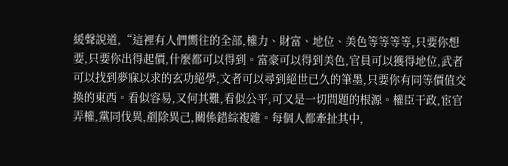緩聲說道,“這裡有人們嚮往的全部,權力、財富、地位、美色等等等等,只要你想要,只要你出得起價,什麼都可以得到。富豪可以得到美色,官員可以獲得地位,武者可以找到夢寐以求的玄功絕學,文者可以尋到絕世已久的筆墨,只要你有同等價值交換的東西。看似容易,又何其難,看似公平,可又是一切問題的根源。權臣干政,宦官弄權,黨同伐異,剷除異己,關係錯綜複雜。每個人都牽扯其中,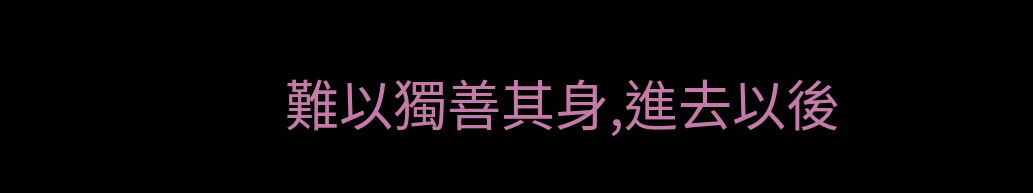難以獨善其身,進去以後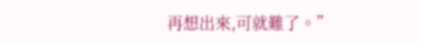再想出來,可就難了。”